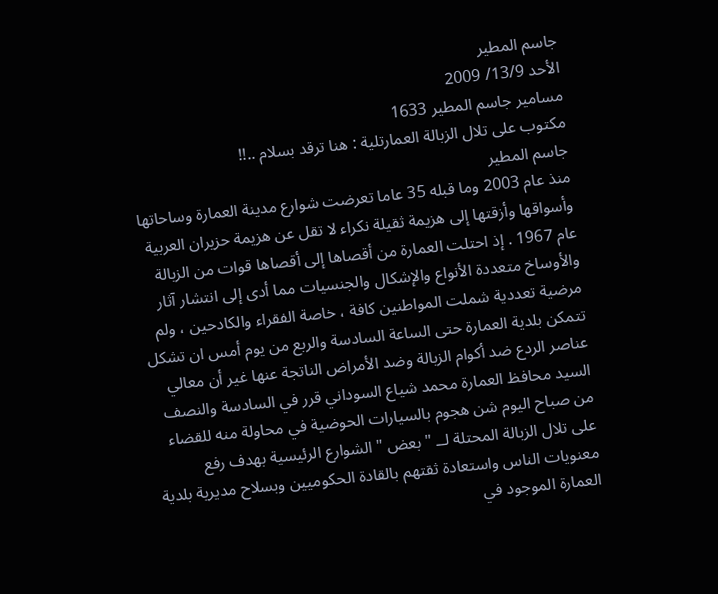جاسم المطير
الأحد 13/9/ 2009
مسامير جاسم المطير 1633
مكتوب على تلال الزبالة العمارتلية : هنا ترقد بسلام ..!!
جاسم المطير
منذ عام 2003 وما قبله 35 عاما تعرضت شوارع مدينة العمارة وساحاتها وأسواقها وأزقتها إلى هزيمة ثقيلة نكراء لا تقل عن هزيمة حزيران العربية عام 1967 . إذ احتلت العمارة من أقصاها إلى أقصاها قوات من الزبالة والأوساخ متعددة الأنواع والإشكال والجنسيات مما أدى إلى انتشار آثار مرضية تعددية شملت المواطنين كافة ، خاصة الفقراء والكادحين ، ولم تتمكن بلدية العمارة حتى الساعة السادسة والربع من يوم أمس ان تشكل عناصر الردع ضد أكوام الزبالة وضد الأمراض الناتجة عنها غير أن معالي السيد محافظ العمارة محمد شياع السوداني قرر في السادسة والنصف من صباح اليوم شن هجوم بالسيارات الحوضية في محاولة منه للقضاء على تلال الزبالة المحتلة لــ " بعض " الشوارع الرئيسية بهدف رفع معنويات الناس واستعادة ثقتهم بالقادة الحكوميين وبسلاح مديرية بلدية العمارة الموجود في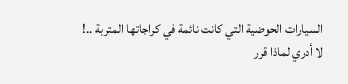السيارات الحوضية التي كانت نائمة في كراجاتها المتربة ..!
لا أدري لماذا قرر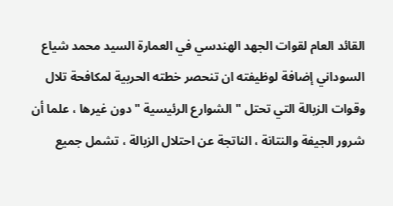القائد العام لقوات الجهد الهندسي في العمارة السيد محمد شياع السوداني إضافة لوظيفته ان تنحصر خطته الحربية لمكافحة تلال وقوات الزبالة التي تحتل " الشوارع الرئيسية " دون غيرها ، علما أن شرور الجيفة والنتانة ، الناتجة عن احتلال الزبالة ، تشمل جميع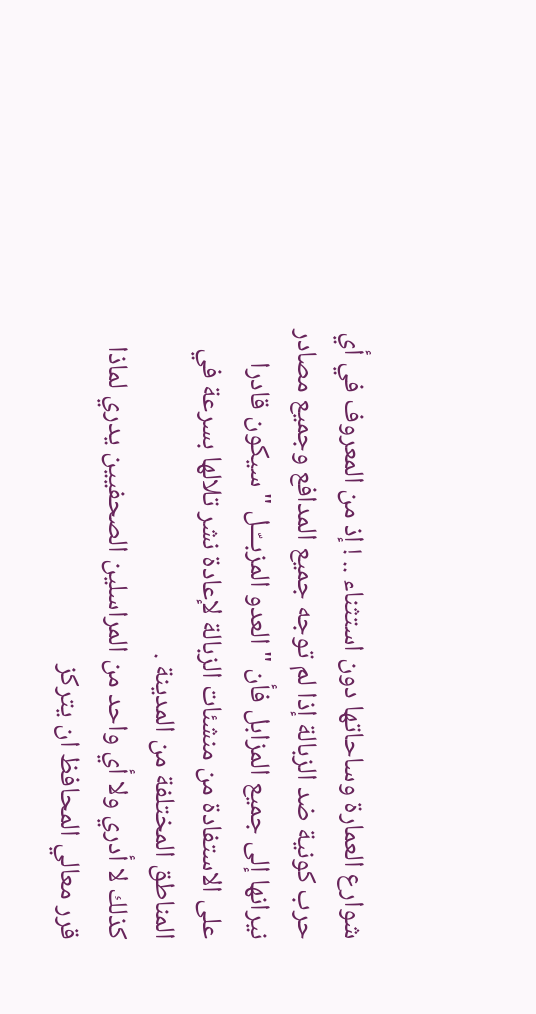شوارع العمارة وساحاتها دون استثناء .. ! إذ من المعروف في أي حرب كونية ضد الزبالة إذا لم توجه جميع المدافع وجميع مصادر نيرانها إلى جميع المزابل فأن " العدو المزبــّـل " سيكون قادرا على الاستفادة من منشئات الزبالة لإعادة نشر تلالها بسرعة في المناطق المختلفة من المدينة .
كذلك لا أدري ولا أي واحد من المراسلين الصحفيين يدري لماذا قرر معالي المحافظ ان يتركز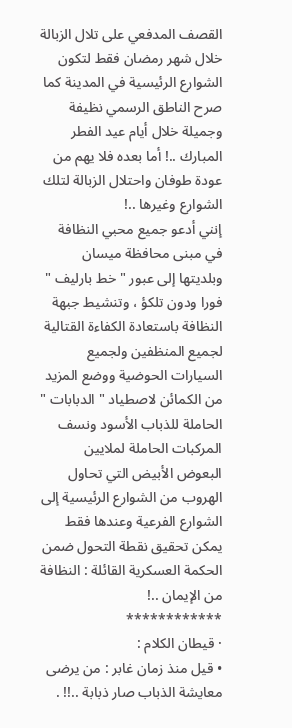القصف المدفعي على تلال الزبالة خلال شهر رمضان فقط لتكون الشوارع الرئيسية في المدينة كما صرح الناطق الرسمي نظيفة وجميلة خلال أيام عيد الفطر المبارك ..! أما بعده فلا يهم من عودة طوفان واحتلال الزبالة لتلك الشوارع وغيرها ..!
إنني أدعو جميع محبي النظافة في مبنى محافظة ميسان وبلديتها إلى عبور " خط بارليف " فورا ودون تلكؤ ، وتنشيط جبهة النظافة باستعادة الكفاءة القتالية لجميع المنظفين ولجميع السيارات الحوضية ووضع المزيد من الكمائن لاصطياد " الدبابات " الحاملة للذباب الأسود ونسف المركبات الحاملة لملايين البعوض الأبيض التي تحاول الهروب من الشوارع الرئيسية إلى الشوارع الفرعية وعندها فقط يمكن تحقيق نقطة التحول ضمن الحكمة العسكرية القائلة : النظافة من الإيمان ..!
************
· قيطان الكلام :
• قيل منذ زمان غابر : من يرضى معايشة الذباب صار ذبابة ..!! .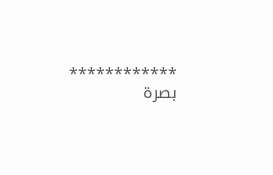************
بصرة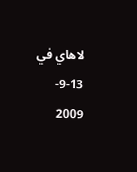لاهاي في 13-9- 2009